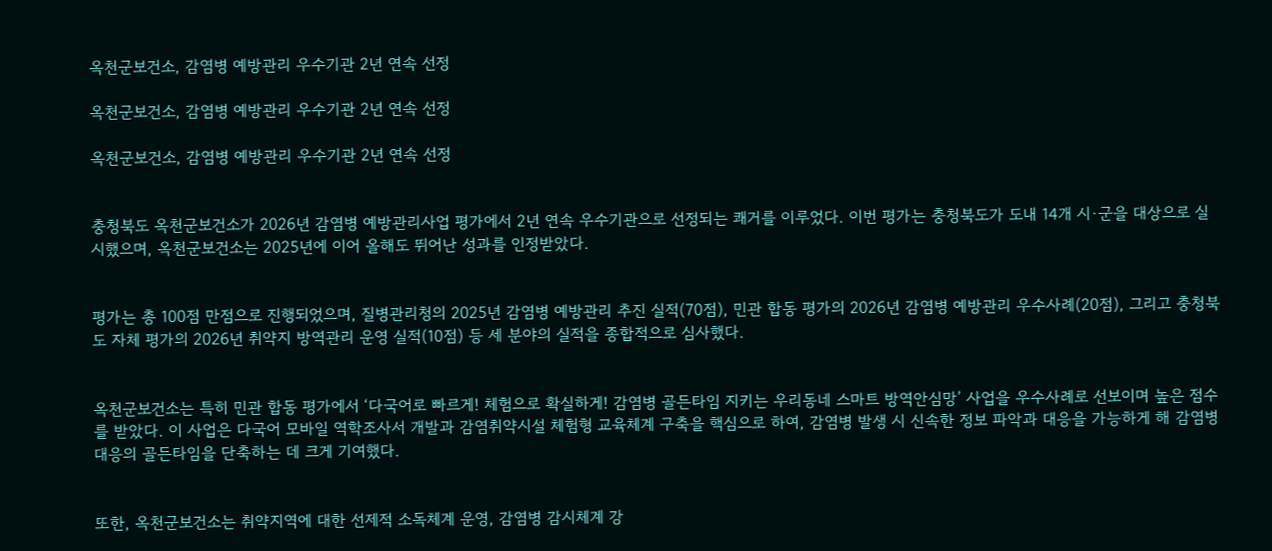옥천군보건소, 감염병 예방관리 우수기관 2년 연속 선정

옥천군보건소, 감염병 예방관리 우수기관 2년 연속 선정

옥천군보건소, 감염병 예방관리 우수기관 2년 연속 선정


충청북도 옥천군보건소가 2026년 감염병 예방관리사업 평가에서 2년 연속 우수기관으로 선정되는 쾌거를 이루었다. 이번 평가는 충청북도가 도내 14개 시·군을 대상으로 실시했으며, 옥천군보건소는 2025년에 이어 올해도 뛰어난 성과를 인정받았다.


평가는 총 100점 만점으로 진행되었으며, 질병관리청의 2025년 감염병 예방관리 추진 실적(70점), 민관 합동 평가의 2026년 감염병 예방관리 우수사례(20점), 그리고 충청북도 자체 평가의 2026년 취약지 방역관리 운영 실적(10점) 등 세 분야의 실적을 종합적으로 심사했다.


옥천군보건소는 특히 민관 합동 평가에서 ‘다국어로 빠르게! 체험으로 확실하게! 감염병 골든타임 지키는 우리동네 스마트 방역안심망’ 사업을 우수사례로 선보이며 높은 점수를 받았다. 이 사업은 다국어 모바일 역학조사서 개발과 감염취약시설 체험형 교육체계 구축을 핵심으로 하여, 감염병 발생 시 신속한 정보 파악과 대응을 가능하게 해 감염병 대응의 골든타임을 단축하는 데 크게 기여했다.


또한, 옥천군보건소는 취약지역에 대한 선제적 소독체계 운영, 감염병 감시체계 강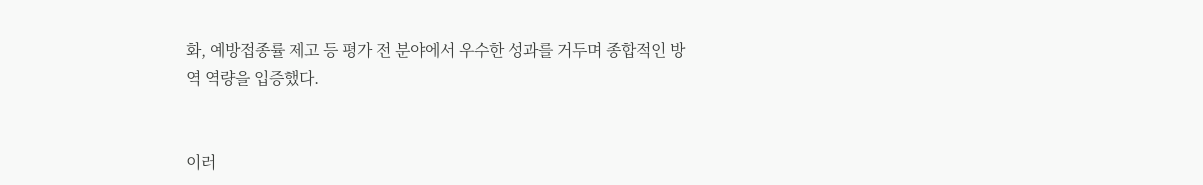화, 예방접종률 제고 등 평가 전 분야에서 우수한 성과를 거두며 종합적인 방역 역량을 입증했다.


이러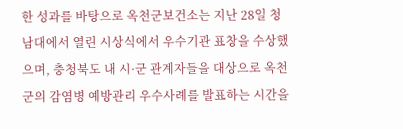한 성과를 바탕으로 옥천군보건소는 지난 28일 청남대에서 열린 시상식에서 우수기관 표창을 수상했으며, 충청북도 내 시·군 관계자들을 대상으로 옥천군의 감염병 예방관리 우수사례를 발표하는 시간을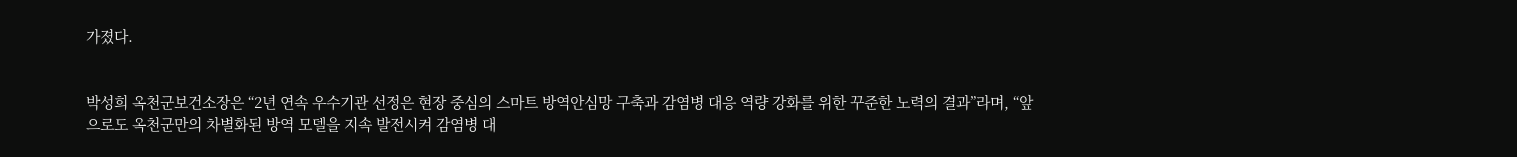가졌다.


박성희 옥천군보건소장은 “2년 연속 우수기관 선정은 현장 중심의 스마트 방역안심망 구축과 감염병 대응 역량 강화를 위한 꾸준한 노력의 결과”라며, “앞으로도 옥천군만의 차별화된 방역 모델을 지속 발전시켜 감염병 대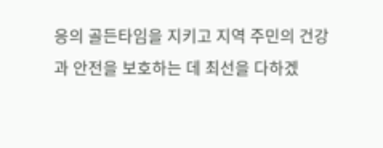응의 골든타임을 지키고 지역 주민의 건강과 안전을 보호하는 데 최선을 다하겠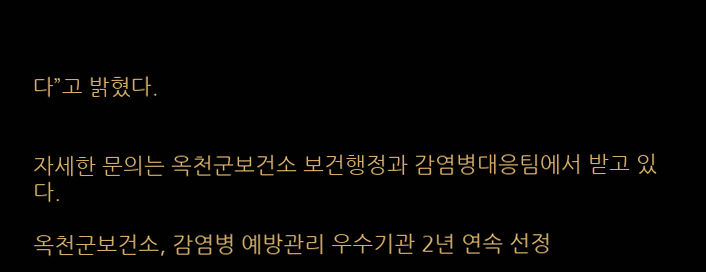다”고 밝혔다.


자세한 문의는 옥천군보건소 보건행정과 감염병대응팀에서 받고 있다.

옥천군보건소, 감염병 예방관리 우수기관 2년 연속 선정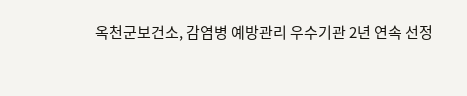옥천군보건소, 감염병 예방관리 우수기관 2년 연속 선정